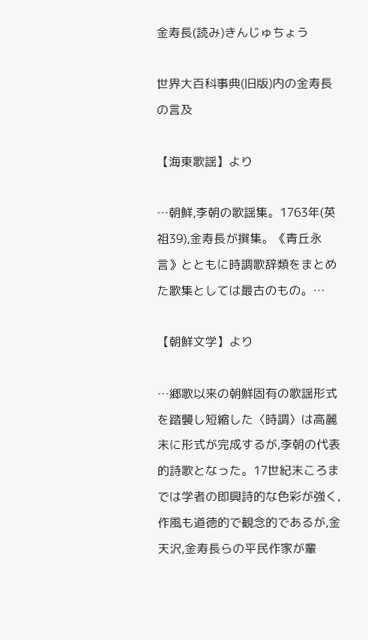金寿長(読み)きんじゅちょう

世界大百科事典(旧版)内の金寿長の言及

【海東歌謡】より

…朝鮮,李朝の歌謡集。1763年(英祖39),金寿長が撰集。《青丘永言》とともに時調歌辞類をまとめた歌集としては最古のもの。…

【朝鮮文学】より

…郷歌以来の朝鮮固有の歌謡形式を踏襲し短縮した〈時調〉は高麗末に形式が完成するが,李朝の代表的詩歌となった。17世紀末ころまでは学者の即興詩的な色彩が強く,作風も道徳的で観念的であるが,金天沢,金寿長らの平民作家が輩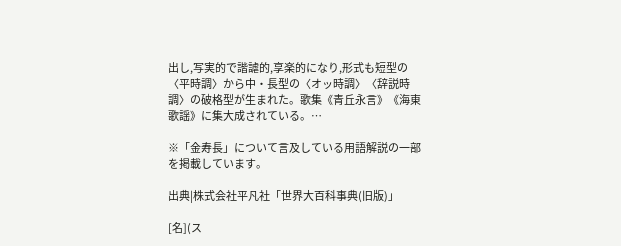出し,写実的で諧謔的,享楽的になり,形式も短型の〈平時調〉から中・長型の〈オッ時調〉〈辞説時調〉の破格型が生まれた。歌集《青丘永言》《海東歌謡》に集大成されている。…

※「金寿長」について言及している用語解説の一部を掲載しています。

出典|株式会社平凡社「世界大百科事典(旧版)」

[名](ス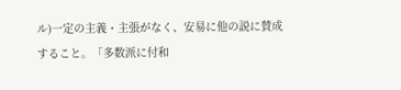ル)一定の主義・主張がなく、安易に他の説に賛成すること。「多数派に付和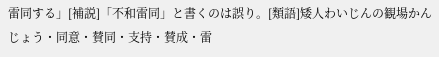雷同する」[補説]「不和雷同」と書くのは誤り。[類語]矮人わいじんの観場かんじょう・同意・賛同・支持・賛成・雷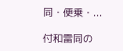同・便乗・...

付和雷同の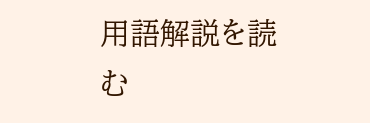用語解説を読む